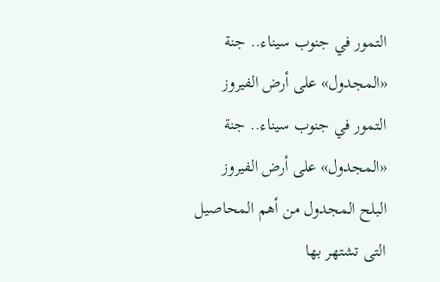التمور في جنوب سيناء.. جنة «المجدول» على أرض الفيروز
التمور في جنوب سيناء.. جنة «المجدول» على أرض الفيروز
البلح المجدول من أهم المحاصيل التى تشتهر بها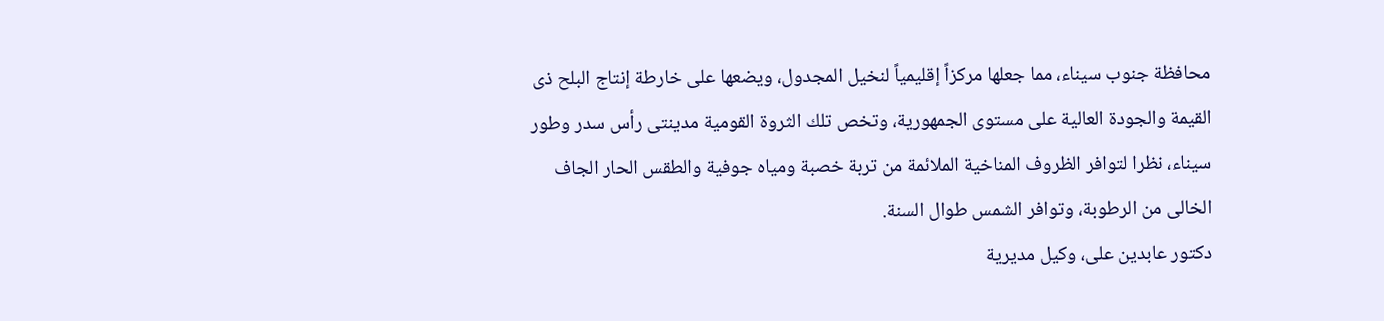محافظة جنوب سيناء، مما جعلها مركزاً إقليمياً لنخيل المجدول، ويضعها على خارطة إنتاج البلح ذى القيمة والجودة العالية على مستوى الجمهورية، وتخص تلك الثروة القومية مدينتى رأس سدر وطور سيناء، نظرا لتوافر الظروف المناخية الملائمة من تربة خصبة ومياه جوفية والطقس الحار الجاف الخالى من الرطوبة، وتوافر الشمس طوال السنة.
دكتور عابدين على، وكيل مديرية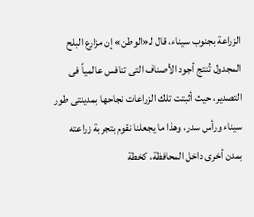الزراعة بجنوب سيناء، قال لـ«الوطن» إن مزارع البلح المجدول تُنتج أجود الأصناف التى تنافس عالمياً فى التصدير، حيث أثبتت تلك الزراعات نجاحها بمدينتى طور سيناء ورأس سدر، وهذا ما يجعلنا نقوم بتجربة زراعته بمدن أخرى داخل المحافظة، كخطة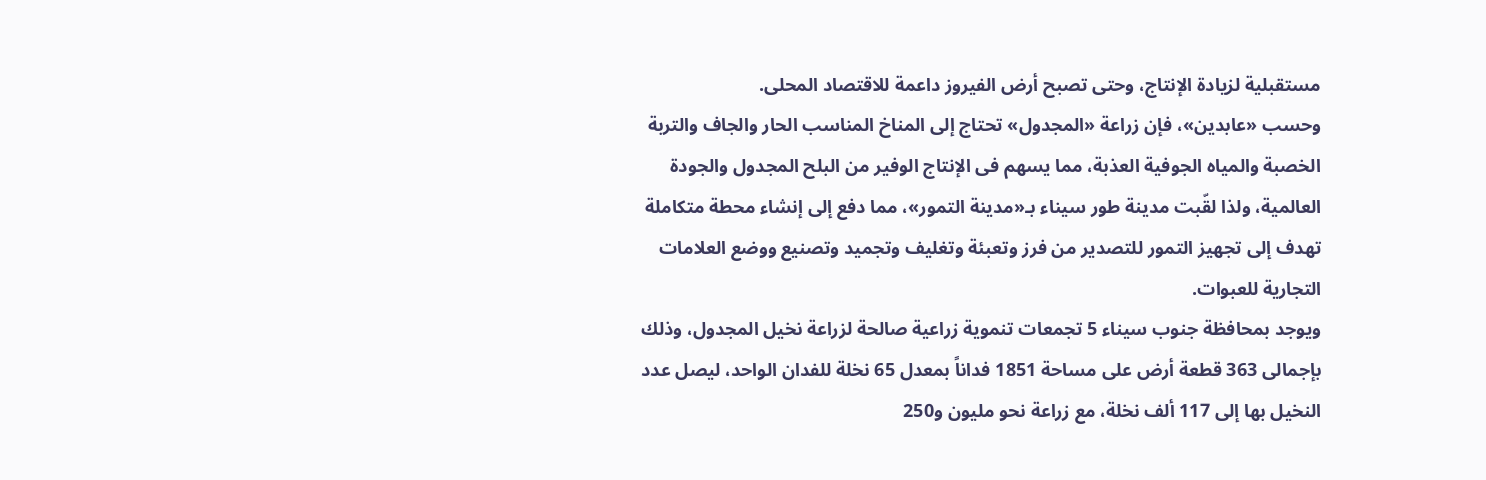مستقبلية لزيادة الإنتاج، وحتى تصبح أرض الفيروز داعمة للاقتصاد المحلى.
وحسب «عابدين»، فإن زراعة «المجدول» تحتاج إلى المناخ المناسب الحار والجاف والتربة الخصبة والمياه الجوفية العذبة، مما يسهم فى الإنتاج الوفير من البلح المجدول والجودة العالمية، ولذا لقّبت مدينة طور سيناء بـ«مدينة التمور»، مما دفع إلى إنشاء محطة متكاملة تهدف إلى تجهيز التمور للتصدير من فرز وتعبئة وتغليف وتجميد وتصنيع ووضع العلامات التجارية للعبوات.
ويوجد بمحافظة جنوب سيناء 5 تجمعات تنموية زراعية صالحة لزراعة نخيل المجدول، وذلك بإجمالى 363 قطعة أرض على مساحة 1851 فداناً بمعدل 65 نخلة للفدان الواحد، ليصل عدد النخيل بها إلى 117 ألف نخلة، مع زراعة نحو مليون و250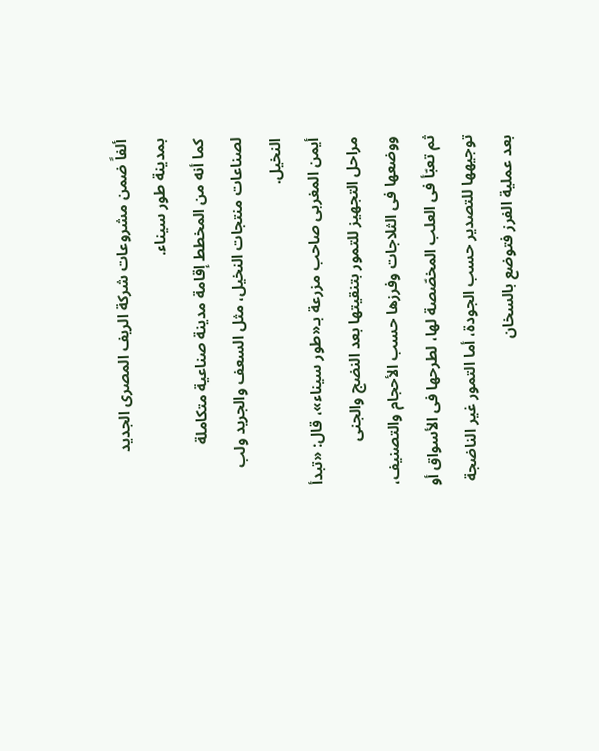ألفاً ضمن مشروعات شركة الريف المصرى الجديد بمدينة طور سيناء.
كما أنه من المخطط إقامة مدينة صناعية متكاملة لصناعات منتجات النخيل، مثل السعف والجريد ولب النخيل.
أيمن المغربى صاحب مزرعة بـ«طور سيناء»، قال: «تبدأ مراحل التجهيز للتمور بتنقيتها بعد النضج والجنى ووضعها فى الثلاجات وفرزها حسب الأحجام والتصنيف، ثم تعبّأ فى العلب المخصّصة لها، لطرحها فى الأسواق أو توجيهها للتصدير حسب الجودة، أما التمور غير الناضجة بعد عملية الفرز فتوضع بالسخان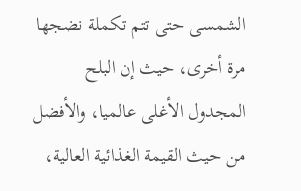الشمسى حتى تتم تكملة نضجها مرة أخرى، حيث إن البلح المجدول الأغلى عالميا، والأفضل من حيث القيمة الغذائية العالية،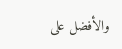والأفضل على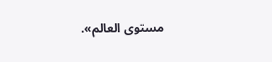مستوى العالم».